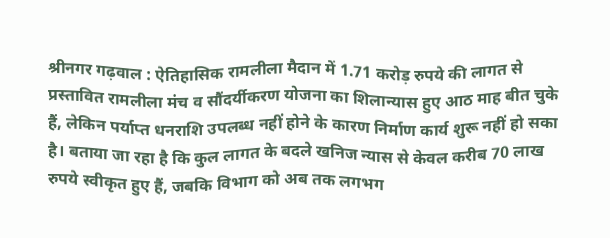श्रीनगर गढ़वाल : ऐतिहासिक रामलीला मैदान में 1.71 करोड़ रुपये की लागत से प्रस्तावित रामलीला मंच व सौंदर्यीकरण योजना का शिलान्यास हुए आठ माह बीत चुके हैं, लेकिन पर्याप्त धनराशि उपलब्ध नहीं होने के कारण निर्माण कार्य शुरू नहीं हो सका है। बताया जा रहा है कि कुल लागत के बदले खनिज न्यास से केवल करीब 70 लाख रुपये स्वीकृत हुए हैं, जबकि विभाग को अब तक लगभग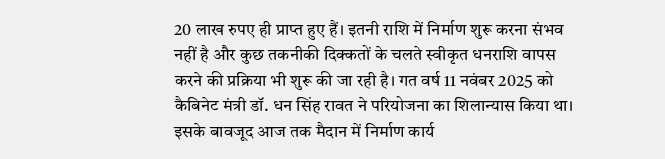20 लाख रुपए ही प्राप्त हुए हैं। इतनी राशि में निर्माण शुरू करना संभव नहीं है और कुछ तकनीकी दिक्कतों के चलते स्वीकृत धनराशि वापस करने की प्रक्रिया भी शुरू की जा रही है। गत वर्ष 11 नवंबर 2025 को कैबिनेट मंत्री डॉ. धन सिंह रावत ने परियोजना का शिलान्यास किया था। इसके बावजूद आज तक मैदान में निर्माण कार्य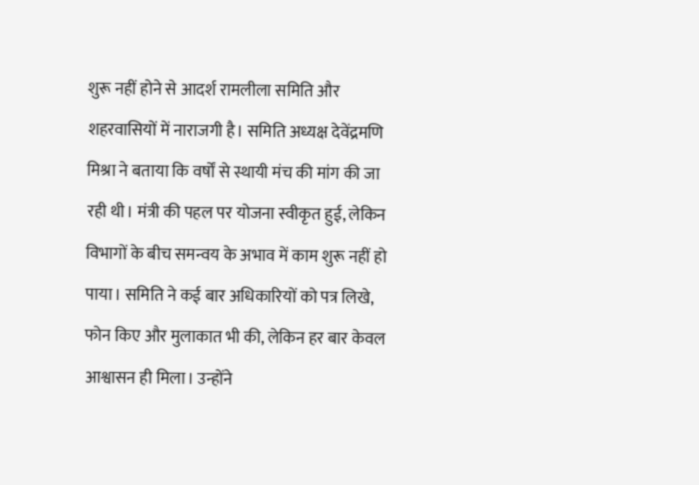शुरू नहीं होने से आदर्श रामलीला समिति और शहरवासियों में नाराजगी है। समिति अध्यक्ष देवेंद्रमणि मिश्रा ने बताया कि वर्षों से स्थायी मंच की मांग की जा रही थी। मंत्री की पहल पर योजना स्वीकृत हुई, लेकिन विभागों के बीच समन्वय के अभाव में काम शुरू नहीं हो पाया। समिति ने कई बार अधिकारियों को पत्र लिखे, फोन किए और मुलाकात भी की, लेकिन हर बार केवल आश्वासन ही मिला। उन्होंने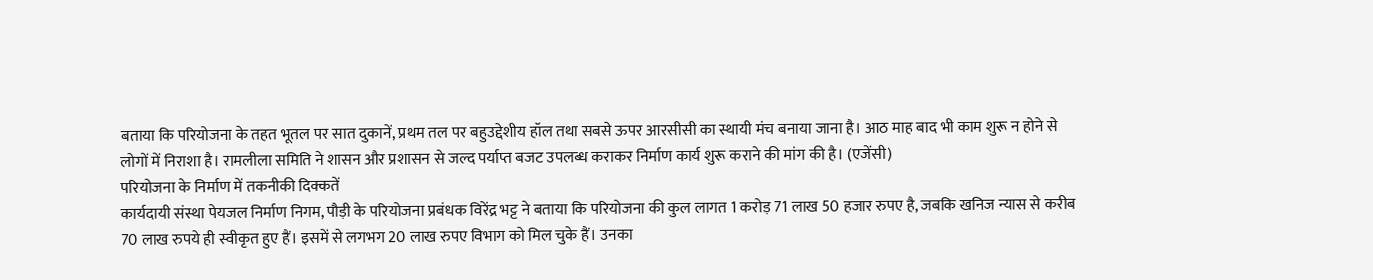बताया कि परियोजना के तहत भूतल पर सात दुकानें, प्रथम तल पर बहुउद्देशीय हॉल तथा सबसे ऊपर आरसीसी का स्थायी मंच बनाया जाना है। आठ माह बाद भी काम शुरू न होने से लोगों में निराशा है। रामलीला समिति ने शासन और प्रशासन से जल्द पर्याप्त बजट उपलब्ध कराकर निर्माण कार्य शुरू कराने की मांग की है। (एजेंसी)
परियोजना के निर्माण में तकनीकी दिक्कतें
कार्यदायी संस्था पेयजल निर्माण निगम, पौड़ी के परियोजना प्रबंधक विरेंद्र भट्ट ने बताया कि परियोजना की कुल लागत 1 करोड़ 71 लाख 50 हजार रुपए है, जबकि खनिज न्यास से करीब 70 लाख रुपये ही स्वीकृत हुए हैं। इसमें से लगभग 20 लाख रुपए विभाग को मिल चुके हैं। उनका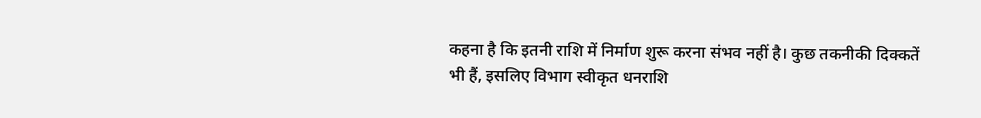कहना है कि इतनी राशि में निर्माण शुरू करना संभव नहीं है। कुछ तकनीकी दिक्कतें भी हैं, इसलिए विभाग स्वीकृत धनराशि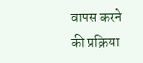वापस करने की प्रक्रिया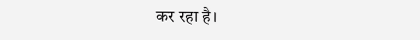कर रहा है।